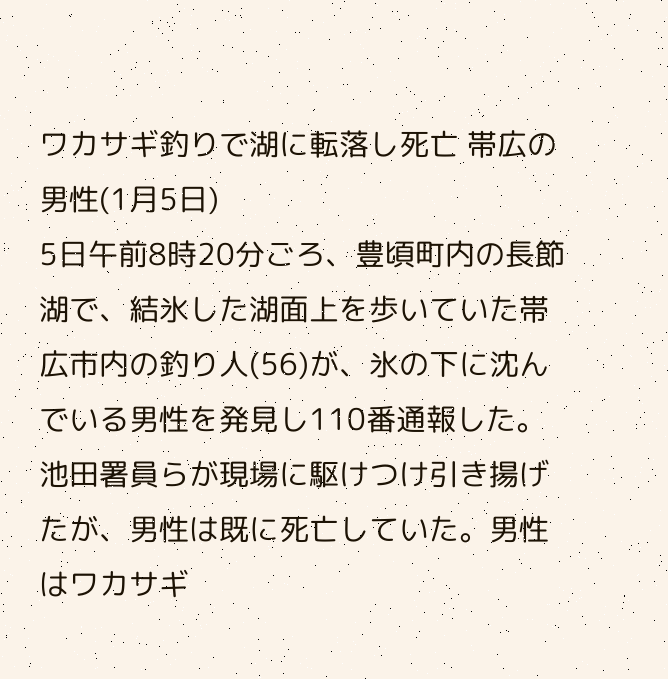ワカサギ釣りで湖に転落し死亡 帯広の男性(1月5日)
5日午前8時20分ごろ、豊頃町内の長節湖で、結氷した湖面上を歩いていた帯広市内の釣り人(56)が、氷の下に沈んでいる男性を発見し110番通報した。池田署員らが現場に駆けつけ引き揚げたが、男性は既に死亡していた。男性はワカサギ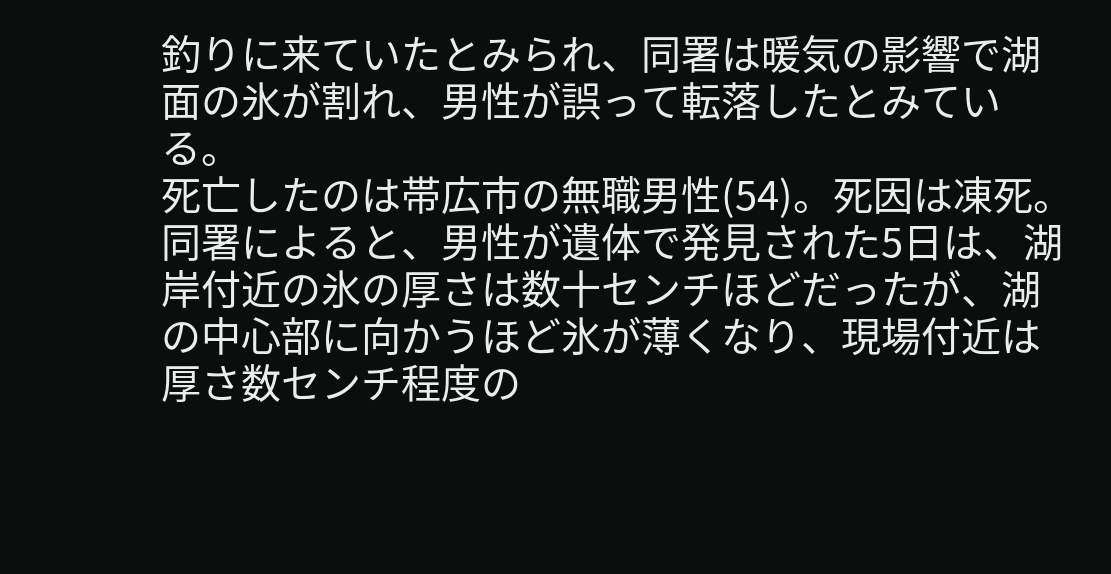釣りに来ていたとみられ、同署は暖気の影響で湖面の氷が割れ、男性が誤って転落したとみている。
死亡したのは帯広市の無職男性(54)。死因は凍死。
同署によると、男性が遺体で発見された5日は、湖岸付近の氷の厚さは数十センチほどだったが、湖の中心部に向かうほど氷が薄くなり、現場付近は厚さ数センチ程度の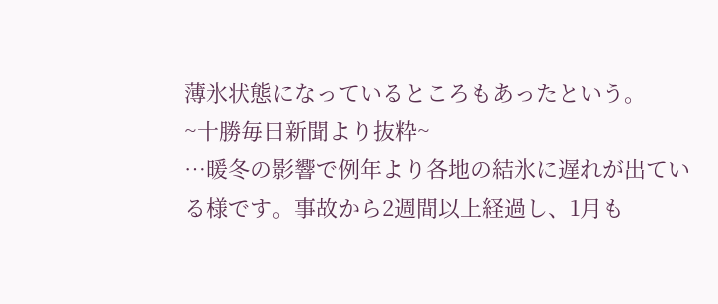薄氷状態になっているところもあったという。
~十勝毎日新聞より抜粋~
…暖冬の影響で例年より各地の結氷に遅れが出ている様です。事故から2週間以上経過し、1月も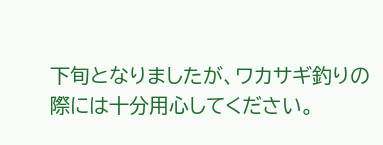下旬となりましたが、ワカサギ釣りの際には十分用心してください。